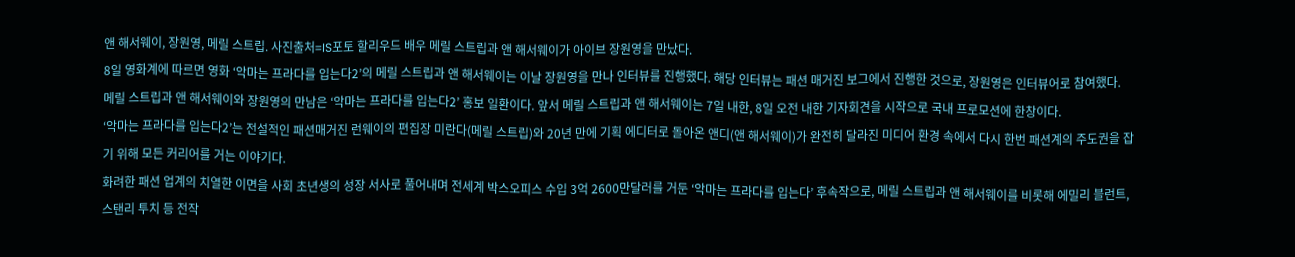앤 해서웨이, 장원영, 메릴 스트립. 사진출처=IS포토 할리우드 배우 메릴 스트립과 앤 해서웨이가 아이브 장원영을 만났다.
8일 영화계에 따르면 영화 ‘악마는 프라다를 입는다2’의 메릴 스트립과 앤 해서웨이는 이날 장원영을 만나 인터뷰를 진행했다. 해당 인터뷰는 패션 매거진 보그에서 진행한 것으로, 장원영은 인터뷰어로 참여했다.
메릴 스트립과 앤 해서웨이와 장원영의 만남은 ‘악마는 프라다를 입는다2’ 홍보 일환이다. 앞서 메릴 스트립과 앤 해서웨이는 7일 내한, 8일 오전 내한 기자회견을 시작으로 국내 프로모션에 한창이다.
‘악마는 프라다를 입는다2’는 전설적인 패션매거진 런웨이의 편집장 미란다(메릴 스트립)와 20년 만에 기획 에디터로 돌아온 앤디(앤 해서웨이)가 완전히 달라진 미디어 환경 속에서 다시 한번 패션계의 주도권을 잡기 위해 모든 커리어를 거는 이야기다.
화려한 패션 업계의 치열한 이면을 사회 초년생의 성장 서사로 풀어내며 전세계 박스오피스 수입 3억 2600만달러를 거둔 ‘악마는 프라다를 입는다’ 후속작으로, 메릴 스트립과 앤 해서웨이를 비롯해 에밀리 블런트, 스탠리 투치 등 전작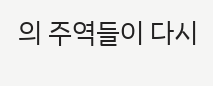의 주역들이 다시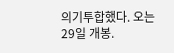의기투합했다. 오는 29일 개봉.